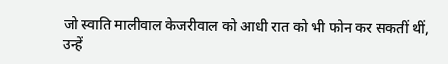जो स्वाति मालीवाल केजरीवाल को आधी रात को भी फोन कर सकतीं थीं, उन्हें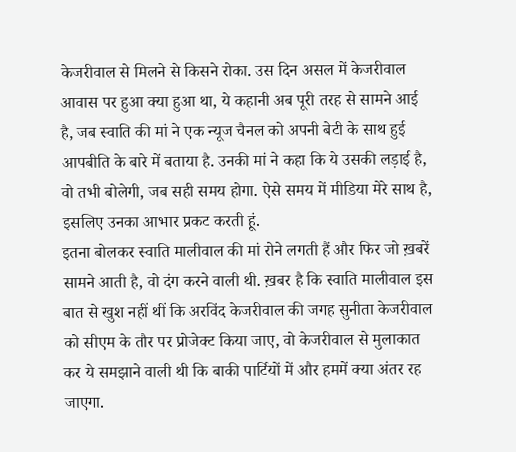केजरीवाल से मिलने से किसने रोका. उस दिन असल में केजरीवाल आवास पर हुआ क्या हुआ था, ये कहानी अब पूरी तरह से सामने आई है, जब स्वाति की मां ने एक न्यूज चैनल को अपनी बेटी के साथ हुई आपबीति के बारे में बताया है. उनकी मां ने कहा कि ये उसकी लड़ाई है, वो तभी बोलेगी, जब सही समय होगा. ऐसे समय में मीडिया मेरे साथ है, इसलिए उनका आभार प्रकट करती हूं.
इतना बोलकर स्वाति मालीवाल की मां रोने लगती हैं और फिर जो ख़बरें सामने आती है, वो दंग करने वाली थी. ख़बर है कि स्वाति मालीवाल इस बात से खुश नहीं थीं कि अरविंद केजरीवाल की जगह सुनीता केजरीवाल को सीएम के तौर पर प्रोजेक्ट किया जाए, वो केजरीवाल से मुलाकात कर ये समझाने वाली थी कि बाकी पार्टियों में और हममें क्या अंतर रह जाएगा.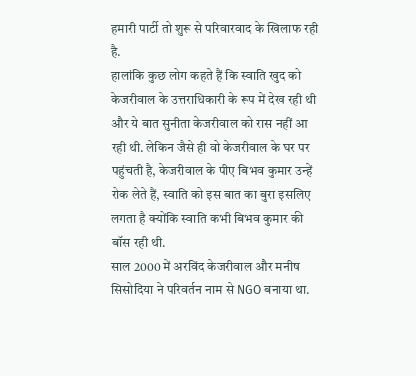हमारी पार्टी तो शुरू से परिवारवाद के खिलाफ रही है.
हालांकि कुछ लोग कहते हैं कि स्वाति खुद को केजरीवाल के उत्तराधिकारी के रूप में देख रही थी और ये बात सुनीता केजरीवाल को रास नहीं आ रही थी. लेकिन जैसे ही वो केजरीवाल के घर पर पहुंचती है, केजरीवाल के पीए बिभव कुमार उन्हें रोक लेते हैं, स्वाति को इस बात का बुरा इसलिए लगता है क्योंकि स्वाति कभी बिभव कुमार की बॉस रही थी.
साल 2000 में अरविंद केजरीवाल और मनीष सिसोदिया ने परिवर्तन नाम से NGO बनाया था.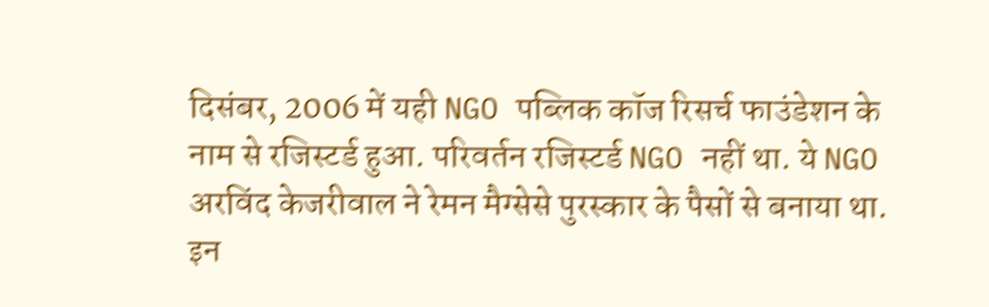दिसंबर, 2006 में यही NGO पब्लिक कॉज रिसर्च फाउंडेशन के नाम से रजिस्टर्ड हुआ. परिवर्तन रजिस्टर्ड NGO नहीं था. ये NGO अरविंद केजरीवाल ने रेमन मैग्सेसे पुरस्कार के पैसों से बनाया था. इन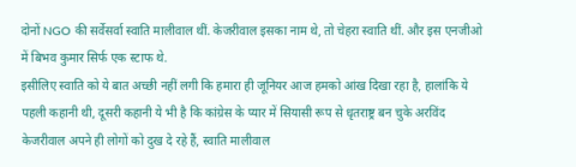दोनों NGO की सर्वेसर्वा स्वाति मालीवाल थीं. केजरीवाल इसका नाम थे, तो चेहरा स्वाति थीं. और इस एनजीओ में बिभव कुमार सिर्फ एक स्टाफ थे.
इसीलिए स्वाति को ये बात अच्छी नहीं लगी कि हमारा ही जूनियर आज हमको आंख दिखा रहा है, हालांकि ये पहली कहानी थी, दूसरी कहानी ये भी है कि कांग्रेस के प्यार में सियासी रूप से धृतराष्ट्र बन चुके अरविंद केजरीवाल अपने ही लोगों को दुख दे रहे हैं, स्वाति मालीवाल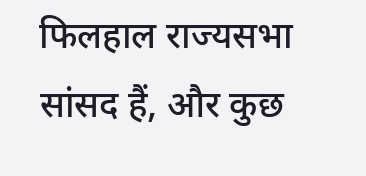फिलहाल राज्यसभा सांसद हैं, और कुछ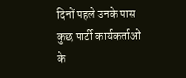दिनों पहले उनके पास कुछ पार्टी कार्यकर्ताओं के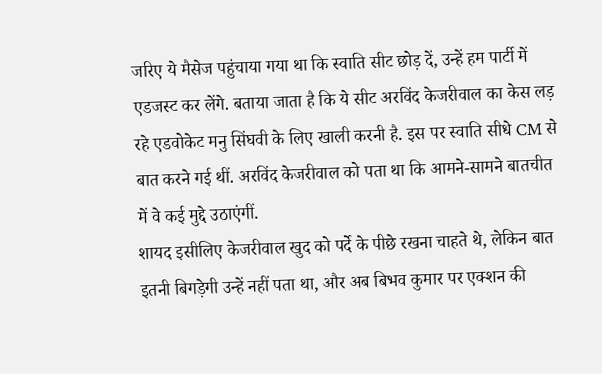जरिए ये मैसेज पहुंचाया गया था कि स्वाति सीट छोड़ दें, उन्हें हम पार्टी में एडजस्ट कर लेंगे. बताया जाता है कि ये सीट अरविंद केजरीवाल का केस लड़ रहे एडवोकेट मनु सिंघवी के लिए खाली करनी है. इस पर स्वाति सीधे CM से बात करने गई थीं. अरविंद केजरीवाल को पता था कि आमने-सामने बातचीत में वे कई मुद्दे उठाएंगीं.
शायद इसीलिए केजरीवाल खुद को पर्दे के पीछे रखना चाहते थे, लेकिन बात इतनी बिगड़ेगी उन्हें नहीं पता था, और अब बिभव कुमार पर एक्शन की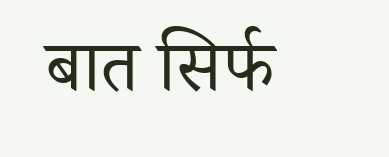बात सिर्फ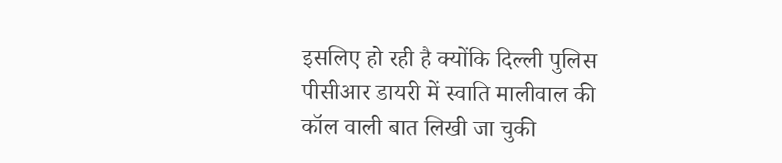इसलिए हो रही है क्योंकि दिल्ली पुलिस पीसीआर डायरी में स्वाति मालीवाल की कॉल वाली बात लिखी जा चुकी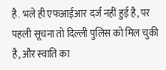है. भले ही एफआईआर दर्ज नहीं हुई है, पर पहली सूचना तो दिल्ली पुलिस को मिल चुकी है, और स्वाति का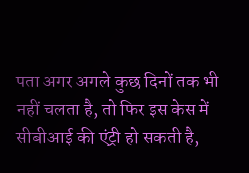पता अगर अगले कुछ दिनों तक भी नहीं चलता है, तो फिर इस केस में सीबीआई की एंट्री हो सकती है,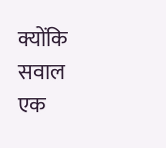क्योंकि सवाल एक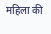महिला की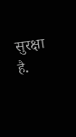सुरक्षा है.